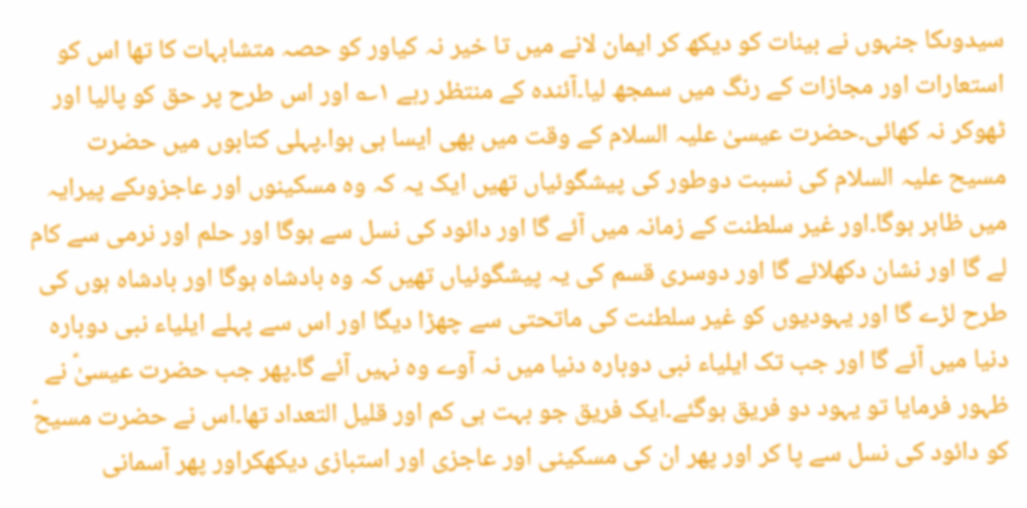سیدوںکا جنہوں نے بینات کو دیکھ کر ایمان لانے میں تا خیر نہ کیاور کو حصہ متشابہات کا تھا اس کو استعارات اور مجازات کے رنگ میں سمجھ لیا۔آئندہ کے منتظر رہے ۱؎ اور اس طرح پر حق کو پالیا اور ٹھوکر نہ کھائی۔حضرت عیسیٰ علیہ السلام کے وقت میں بھی ایسا ہی ہوا۔پہلی کتابوں میں حضرت مسیح علیہ السلام کی نسبت دوطور کی پیشگوئیاں تھیں ایک یہ کہ وہ مسکینوں اور عاجزوںکے پیرایہ میں ظاہر ہوگا۔اور غیر سلطنت کے زمانہ میں آئے گا اور دائود کی نسل سے ہوگا اور حلم اور نرمی سے کام لے گا اور نشان دکھلائے گا اور دوسری قسم کی یہ پیشگوئیاں تھیں کہ وہ بادشاہ ہوگا اور بادشاہ ہوں کی طرح لڑے گا اور یہودیوں کو غیر سلطنت کی ماتحتی سے چھڑا دیگا اور اس سے پہلے ایلیاء نبی دوبارہ دنیا میں آئے گا اور جب تک ایلیاء نبی دوبارہ دنیا میں نہ آوے وہ نہیں آئے گا۔پھر جب حضرت عیسیٰؑ نے ظہور فرمایا تو یہود دو فریق ہوگئے۔ایک فریق جو بہت ہی کم اور قلیل التعداد تھا۔اس نے حضرت مسیحؑ کو دائود کی نسل سے پا کر اور پھر ان کی مسکینی اور عاجزی اور استبازی دیکھکراور پھر آسمانی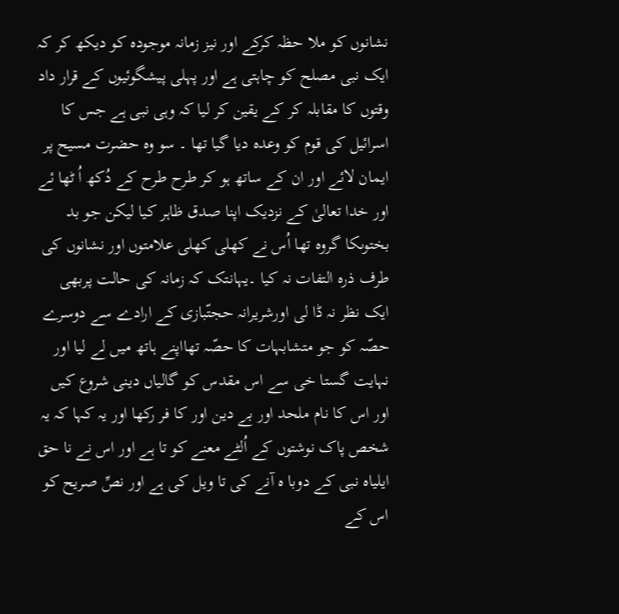نشانوں کو ملا حظہ کرکے اور نیز زمانہ موجودہ کو دیکھ کر کہ ایک نبی مصلح کو چاہتی ہے اور پہلی پیشگوئیوں کے قرار داد وقتوں کا مقابلہ کر کے یقین کر لیا کہ وہی نبی ہے جس کا اسرائیل کی قوم کو وعدہ دیا گیا تھا ۔ سو وہ حضرت مسیح پر ایمان لائے اور ان کے ساتھ ہو کر طرح طرح کے دُکھ اُ ٹھا ئے اور خدا تعالیٰ کے نزدیک اپنا صدق ظاہر کیا لیکن جو بد بختوںکا گروہ تھا اُس نے کھلی کھلی علامتوں اور نشانوں کی طرف ذرہ التفات نہ کیا ۔یہانتک کہ زمانہ کی حالت پربھی ایک نظر نہ ڈا لی اورشریرانہ حجتّبازی کے ارادے سے دوسرے حصّہ کو جو متشابہات کا حصّہ تھااپنے ہاتھ میں لے لیا اور نہایت گستا خی سے اس مقدس کو گالیاں دینی شروع کیں اور اس کا نام ملحد اور بے دین اور کا فر رکھا اور یہ کہا کہ یہ شخص پاک نوشتوں کے اُلٹے معنے کو تا ہے اور اس نے نا حق ایلیاہ نبی کے دوبا ہ آنے کی تا ویل کی ہے اور نصِّ صریح کو اس کے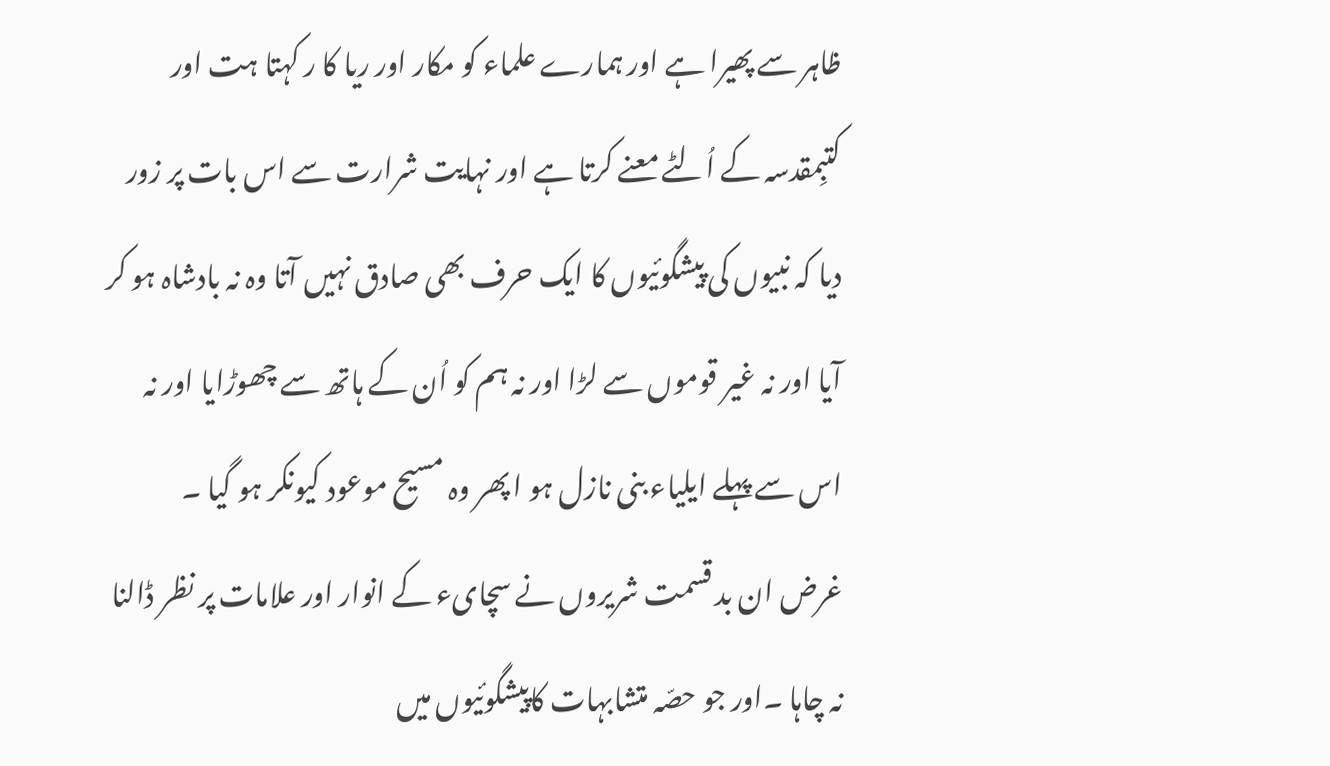ظاہر سے پھیرا ہے اور ہمارے علماء کو مکار اور ریا کا ر کہتا ہت اور کتبِمقدسہ کے اُلٹے معنے کرتا ہے اور نہایت شرارت سے اس بات پر زور دیا کہ نبیوں کی پیشگوئیوں کا ایک حرف بھی صادق نہیں آتا وہ نہ بادشاہ ہو کر آیا اور نہ غیر قوموں سے لڑا اور نہ ہم کو اُن کے ہاتھ سے چھوڑایا اور نہ اس سے پہلے ایلیاء بنی نازل ہو ا پھر وہ مسیح موعود کیونکر ہو گیا ۔
غرض ان بد قسمت شریروں نے سچایء کے انوار اور علامات پر نظر ڈالنا نہ چاہا ۔اور جو حصّہ متشابہات کاپیشگوئیوں میں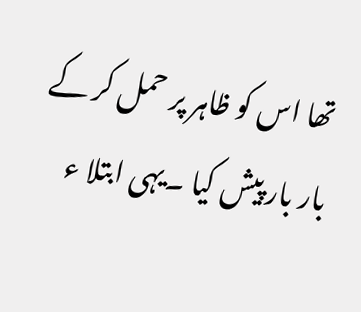تھا اس کو ظاہر پر حمل کر کے بار بار پیش کیا ۔یہی ابتلا ء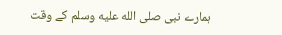ہمارے نبی صلى الله عليه وسلم کے وقت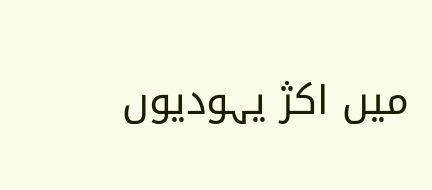میں اکژ یہودیوں